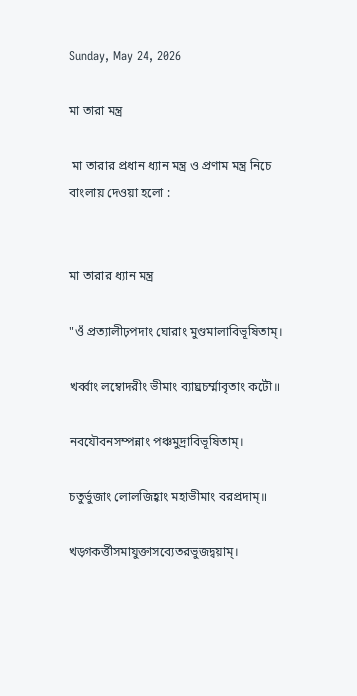Sunday, May 24, 2026

মা তারা মন্ত্র

 মা তারার প্রধান ধ্যান মন্ত্র ও প্রণাম মন্ত্র নিচে বাংলায় দেওয়া হলো :


মা তারার ধ্যান মন্ত্র

"ওঁ প্রত্যালীঢ়পদাং ঘোরাং মুণ্ডমালাবিভূষিতাম্।

খর্ব্বাং লম্বোদরীং ভীমাং ব্যাঘ্রচর্ম্মাবৃতাং কটৌ॥

নবযৌবনসম্পন্নাং পঞ্চমুদ্রাবিভূষিতাম্।

চতুর্ভুজাং লোলজিহ্বাং মহাভীমাং বরপ্রদাম্॥

খড়্গকর্ত্তীসমাযুক্তাসব্যেতরভুজদ্বয়াম্।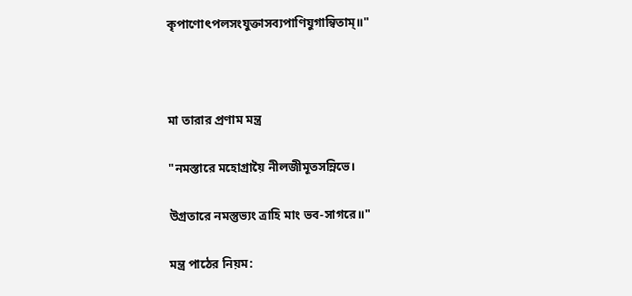কৃপাণোৎপলসংযুক্তাসব্যপাণিযুগান্বিতাম্॥"



মা তারার প্রণাম মন্ত্র

"নমস্তারে মহোগ্রায়ৈ নীলজীমূতসন্নিভে।

উগ্রতারে নমস্তুভ্যং ত্রাহি মাং ভব-সাগরে॥"

মন্ত্র পাঠের নিয়ম: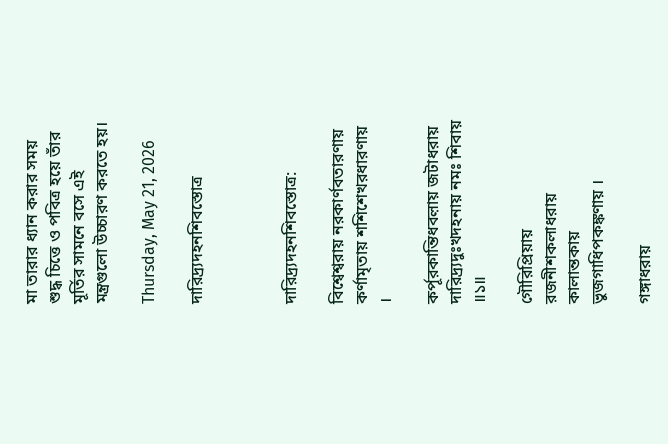মা তারার ধ্যান করার সময় শুদ্ধ চিত্তে ও পবিত্র হয়ে তাঁর মূর্তির সামনে বসে এই মন্ত্রগুলো উচ্চারণ করতে হয়।

Thursday, May 21, 2026

দারিদ্র্যদহনশিবস্তোত্র



দারিদ্র্যদহনশিবস্তোত্র:

বিশ্বেশ্বরায় নরকার্ণবতারণায় কর্ণামৃতায় শশিশেখরধারণায় ।

কর্পূরকান্তিধবল়ায় জটাধরায় দারিদ্র্যদুঃখদহনায় নমঃ শিবায় ॥১॥

গৌরিপ্রিয়ায় রজনীশকলাধরায় কালান্তকায় ভুজগাধিপকঙ্কণায় ।

গঙ্গাধরায়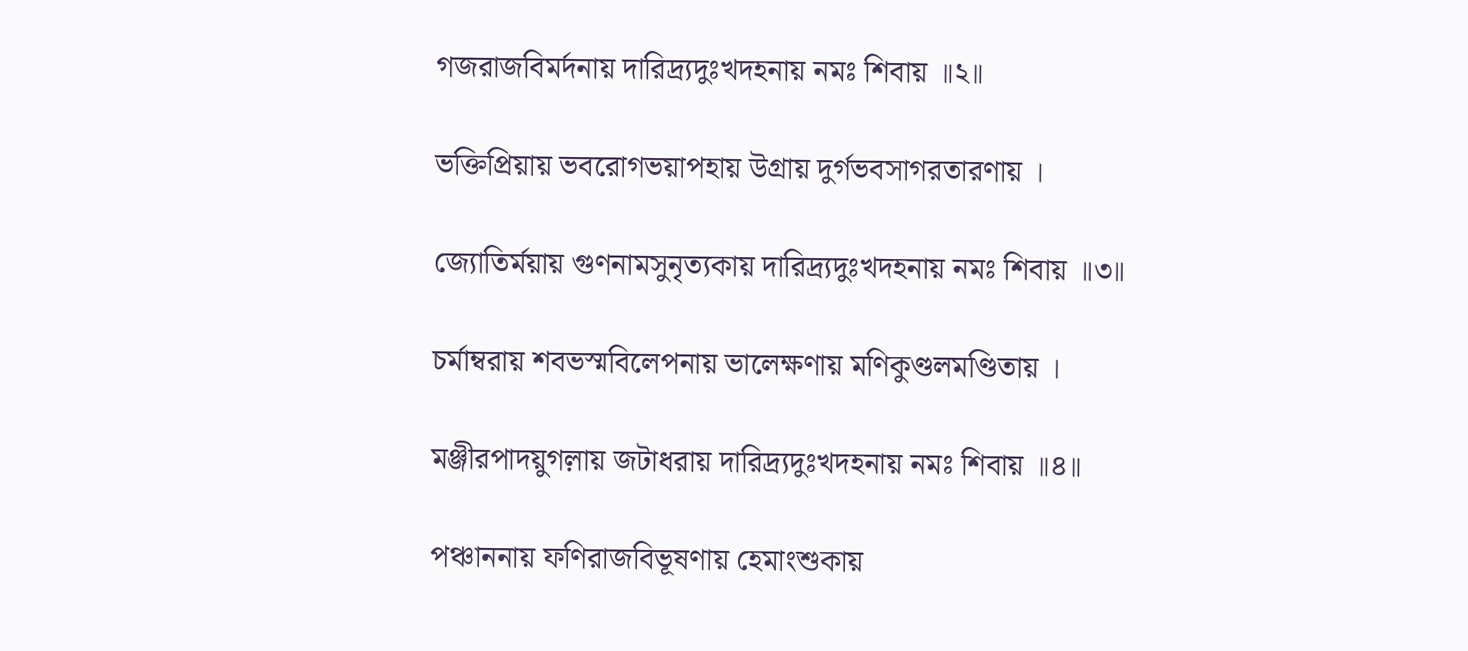গজরাজবিমর্দনায় দারিদ্র্যদুঃখদহনায় নমঃ শিবায় ॥২॥

ভক্তিপ্রিয়ায় ভবরোগভয়াপহায় উগ্রায় দুর্গভবসাগরতারণায় ।

জ্যোতির্ময়ায় গুণনামসুনৃত্যকায় দারিদ্র্যদুঃখদহনায় নমঃ শিবায় ॥৩॥

চর্মাম্বরায় শবভস্মবিলেপনায় ভালেক্ষণায় মণিকুণ্ডলমণ্ডিতায় ।

মঞ্জীরপাদয়ুগল়ায় জটাধরায় দারিদ্র্যদুঃখদহনায় নমঃ শিবায় ॥৪॥

পঞ্চাননায় ফণিরাজবিভূষণায় হেমাংশুকায়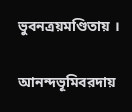ভুবনত্রয়মণ্ডিতায় ।

আনন্দভূমিবরদায়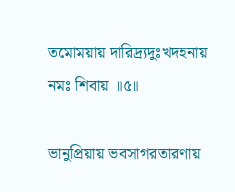তমোময়ায় দারিদ্র্যদুঃখদহনায় নমঃ শিবায় ॥৫॥

ভানুপ্রিয়ায় ভবসাগরতারণায়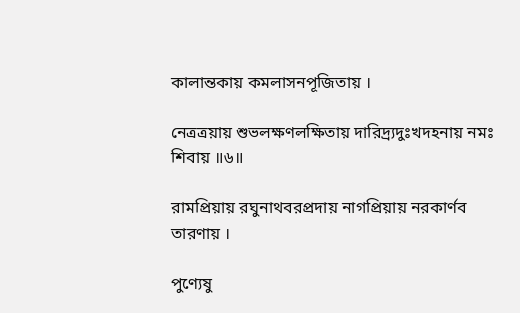কালান্তকায় কমলাসনপূজিতায় ।

নেত্রত্রয়ায় শুভলক্ষণলক্ষিতায় দারিদ্র্যদুঃখদহনায় নমঃ শিবায় ॥৬॥

রামপ্রিয়ায় রঘুনাথবরপ্রদায় নাগপ্রিয়ায় নরকার্ণব তারণায় ।

পুণ্যেষু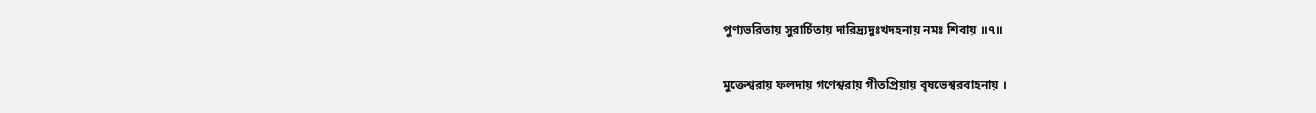পুণ্যভরিতায় সুরার্চিতায় দারিদ্র্যদুঃখদহনায় নমঃ শিবায় ॥৭॥

মুক্তেশ্বরায় ফলদায় গণেশ্বরায় গীতপ্রিয়ায় বৃষভেশ্বরবাহনায় ।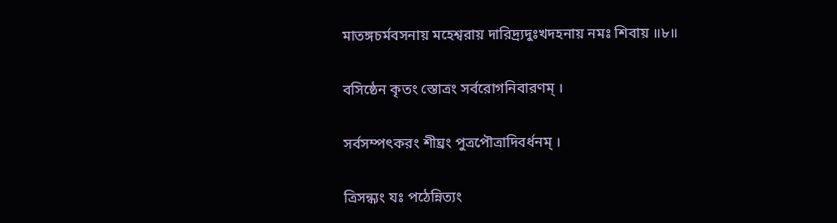মাতঙ্গচর্মবসনায় মহেশ্বরায় দারিদ্র্যদুঃখদহনায় নমঃ শিবায় ॥৮॥

বসিষ্ঠেন কৃতং স্তোত্রং সর্বরোগনিবারণম্ ।

সর্বসম্পৎকরং শীঘ্রং পুত্রপৌত্রাদিবর্ধনম্ ।

ত্রিসন্ধ্যং যঃ পঠেন্নিত্যং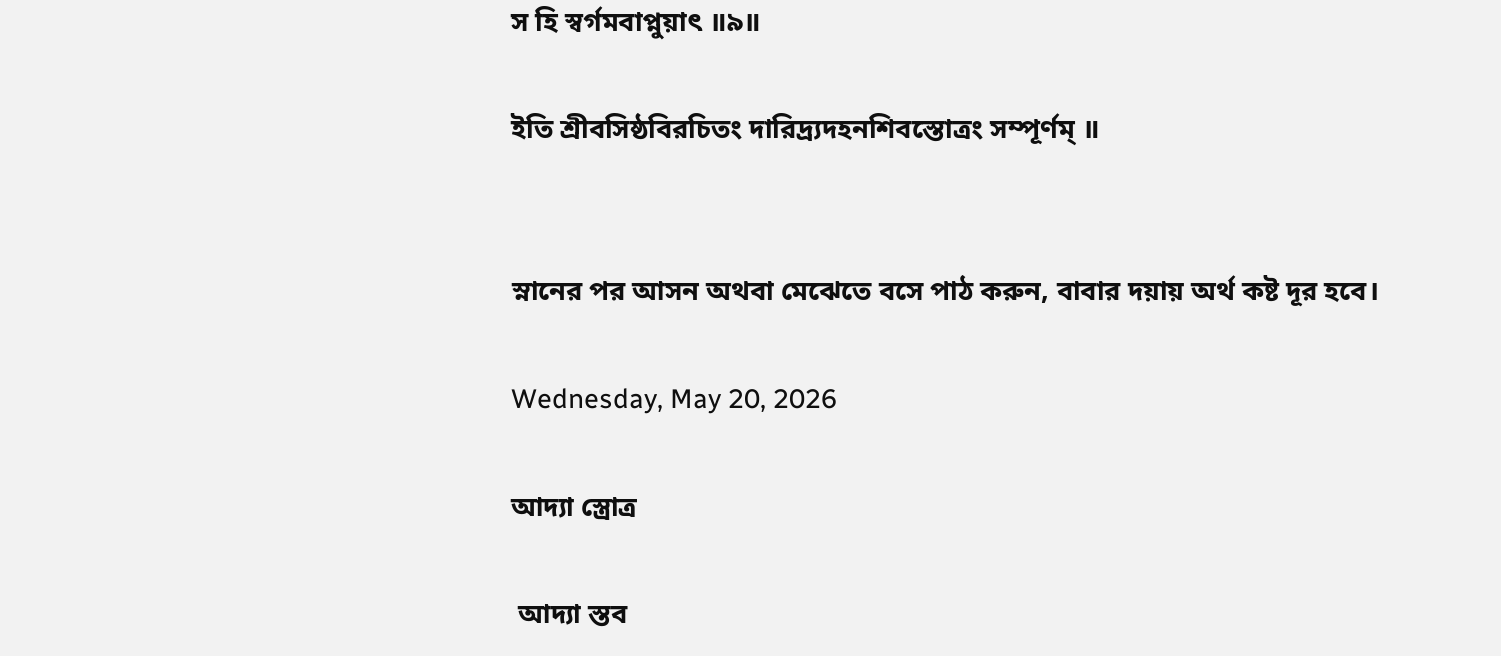স হি স্বর্গমবাপ্নুয়াৎ ॥৯॥

ইতি শ্রীবসিষ্ঠবিরচিতং দারিদ্র্যদহনশিবস্তোত্রং সম্পূর্ণম্ ॥


স্নানের পর আসন অথবা মেঝেতে বসে পাঠ করুন, বাবার দয়ায় অর্থ কষ্ট দূর হবে।

Wednesday, May 20, 2026

আদ্যা স্ত্রোত্র

 আদ্যা স্তব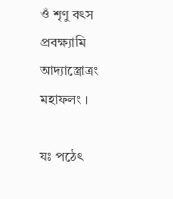ওঁ শৃণু বৎস প্রবক্ষ্যামি আদ্যাস্ত্রোত্রং মহাফলং ।

যঃ পঠেৎ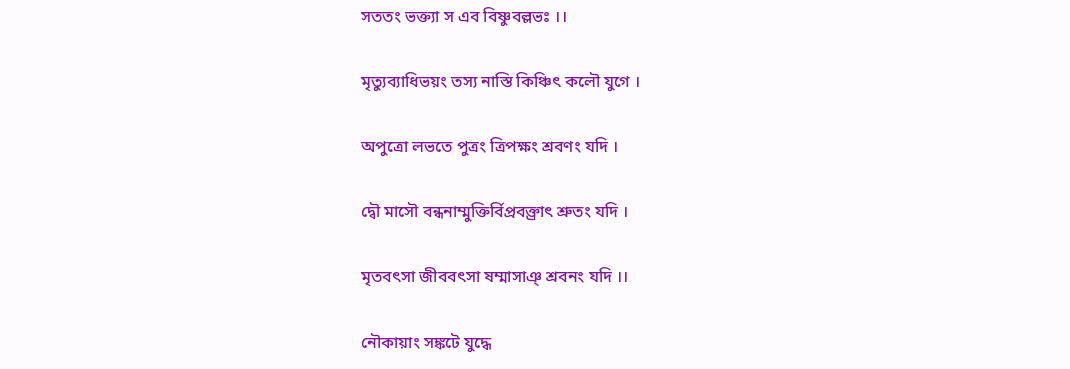সততং ভক্ত্যা স এব বিষ্ণুবল্লভঃ ।।

মৃত্যুব্যাধিভয়ং তস্য নাস্তি কিঞ্চিৎ কলৌ যুগে ।

অপুত্রো লভতে পুত্রং ত্রিপক্ষং শ্রবণং যদি ।

দ্বৌ মাসৌ বন্ধনাম্মুক্তির্বিপ্রবক্ত্রাৎ শ্রুতং যদি ।

মৃতবৎসা জীববৎসা ষম্মাসাঞ্ শ্রবনং যদি ।।

নৌকায়াং সঙ্কটে যুদ্ধে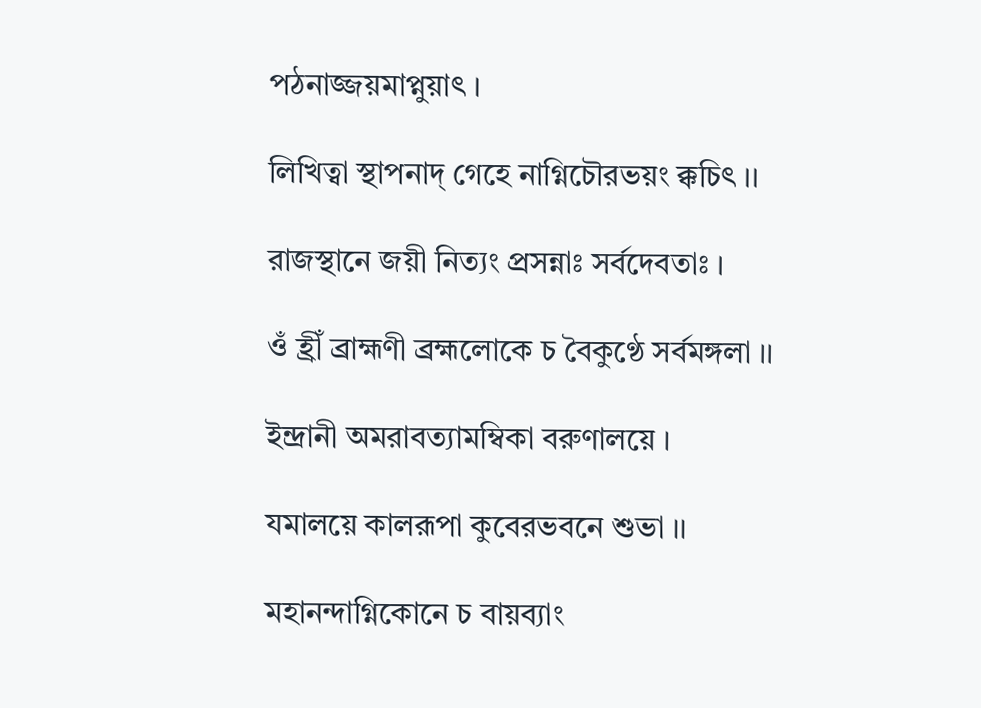পঠনাজ্জয়মাপ্নুয়াৎ ।

লিখিত্বা স্থাপনাদ্ গেহে নাগ্নিচৌরভয়ং ক্কচিৎ ।।

রাজস্থানে জয়ী নিত্যং প্রসন্নাঃ সর্বদেবতাঃ ।

ওঁ হ্রীঁ ব্রাহ্মণী ব্রহ্মলোকে চ বৈকুণ্ঠে সর্বমঙ্গলা ।।

ইন্দ্রানী অমরাবত্যামম্বিকা বরুণালয়ে ।

যমালয়ে কালরূপা কুবেরভবনে শুভা ।।

মহানন্দাগ্নিকোনে চ বায়ব্যাং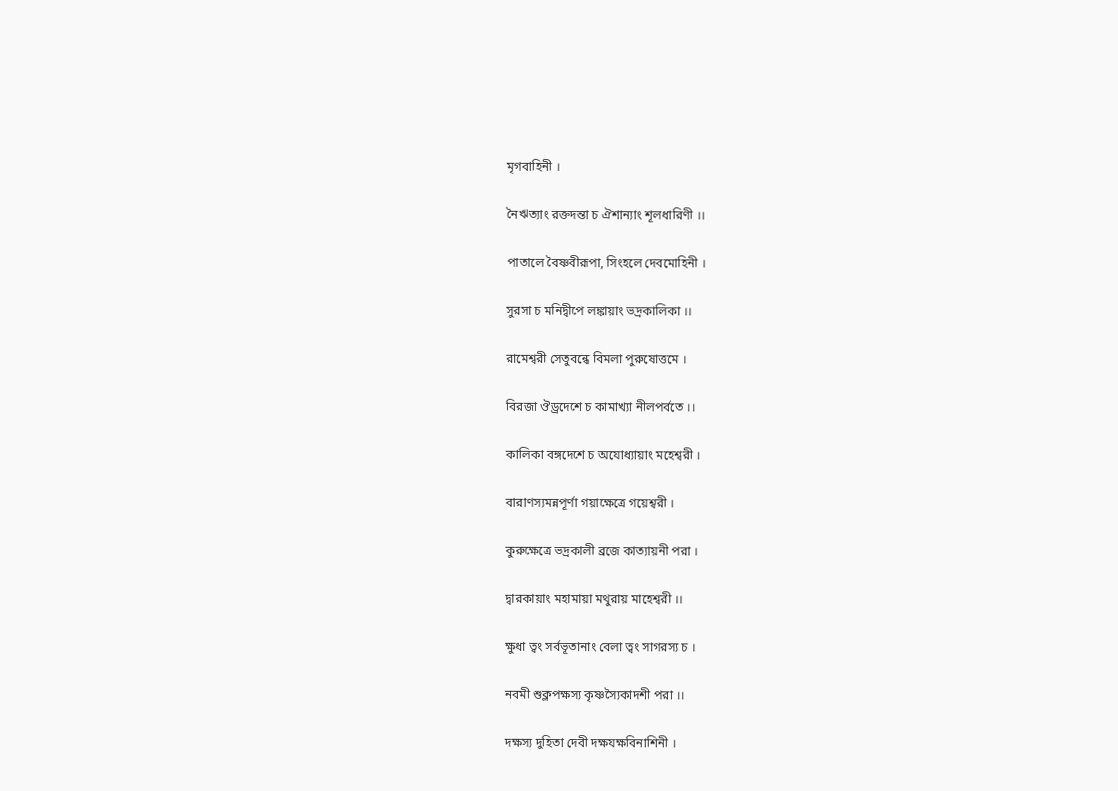মৃগবাহিনী ।

নৈঋত্যাং রক্তদন্তা চ ঐশান্যাং শূলধারিণী ।।

পাতালে বৈষ্ণবীরূপা, সিংহলে দেবমোহিনী ।

সুরসা চ মনিদ্বীপে লঙ্কায়াং ভদ্রকালিকা ।।

রামেশ্বরী সেতুবন্ধে বিমলা পুরুষোত্তমে ।

বিরজা ঔড্রদেশে চ কামাখ্যা নীলপর্বতে ।।

কালিকা বঙ্গদেশে চ অযোধ্যায়াং মহেশ্বরী ।

বারাণস্যমন্নপূর্ণা গয়াক্ষেত্রে গয়েশ্বরী ।

কুরুক্ষেত্রে ভদ্রকালী ব্রজে কাত্যায়নী পরা ।

দ্বারকায়াং মহামায়া মথুরায় মাহেশ্বরী ।।

ক্ষুধা ত্বং সর্বভূতানাং বেলা ত্বং সাগরস্য চ ।

নবমী শুক্লপক্ষস্য কৃষ্ণস্যৈকাদশী পরা ।।

দক্ষস্য দুহিতা দেবী দক্ষযক্ষবিনাশিনী ।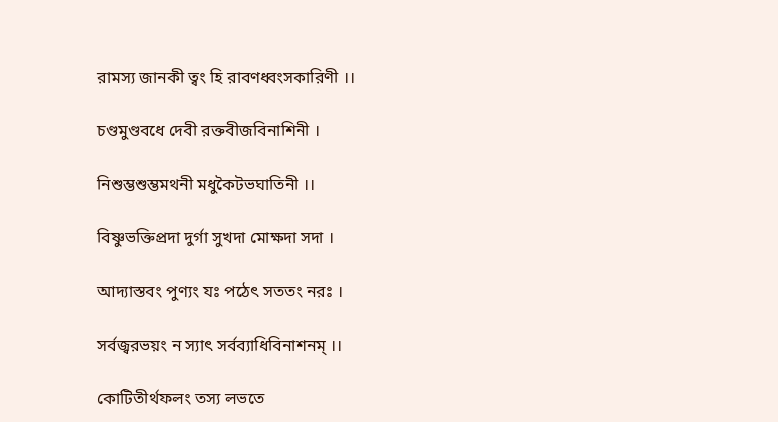রামস্য জানকী ত্বং হি রাবণধ্বংসকারিণী ।।

চণ্ডমুণ্ডবধে দেবী রক্তবীজবিনাশিনী ।

নিশুম্ভশুম্ভমথনী মধুকৈটভঘাতিনী ।।

বিষ্ণুভক্তিপ্রদা দুর্গা সুখদা মোক্ষদা সদা ।

আদ্যাস্তবং পুণ্যং যঃ পঠেৎ সততং নরঃ ।

সর্বজ্বরভয়ং ন স্যাৎ সর্বব্যাধিবিনাশনম্ ।।

কোটিতীর্থফলং তস্য লভতে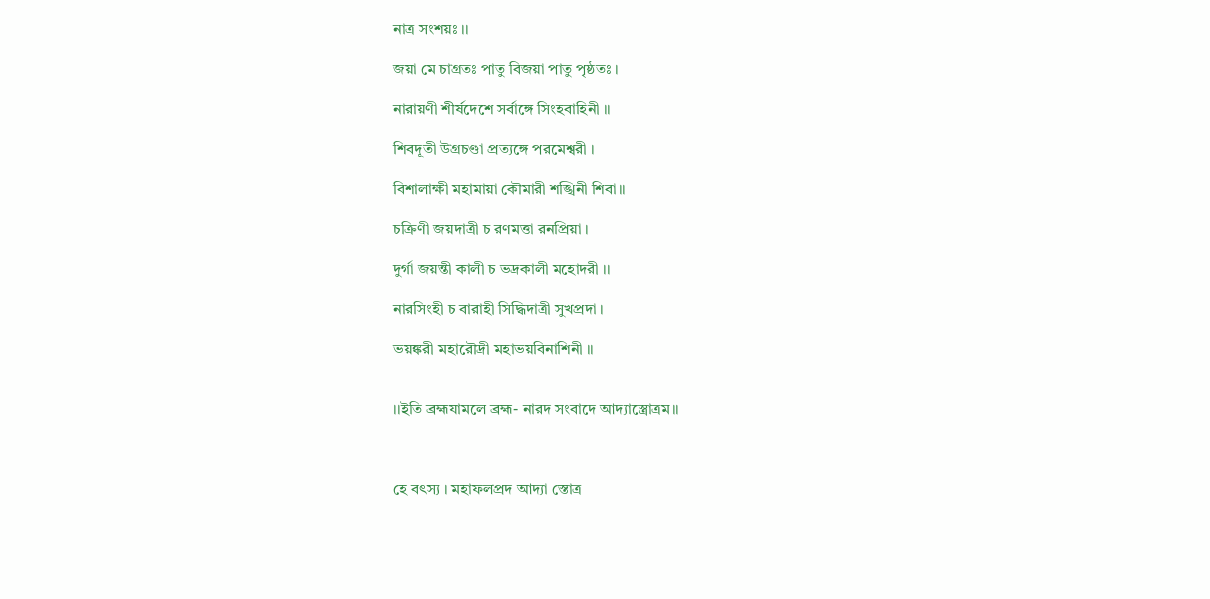নাত্র সংশয়ঃ ।।

জয়া মে চাগ্রতঃ পাতু বিজয়া পাতু পৃষ্ঠতঃ ।

নারায়ণী শীর্ষদেশে সর্বাঙ্গে সিংহবাহিনী ।।

শিবদূতী উগ্রচণ্ডা প্রত্যঙ্গে পরমেশ্বরী ।

বিশালাক্ষী মহামায়া কৌমারী শঙ্খিনী শিবা।।

চক্রিণী জয়দাত্রী চ রণমত্তা রনপ্রিয়া ।

দুর্গা জয়ন্তী কালী চ ভদ্রকালী মহোদরী ।।

নারসিংহী চ বারাহী সিদ্ধিদাত্রী সুখপ্রদা ।

ভয়ঙ্করী মহারৌদ্রী মহাভয়বিনাশিনী ।।


।।ইতি ব্রহ্মযামলে ব্রহ্ম- নারদ সংবাদে আদ্যাস্ত্রোত্রম।।



হে বৎস্য । মহাফলপ্রদ আদ্যা স্তোত্র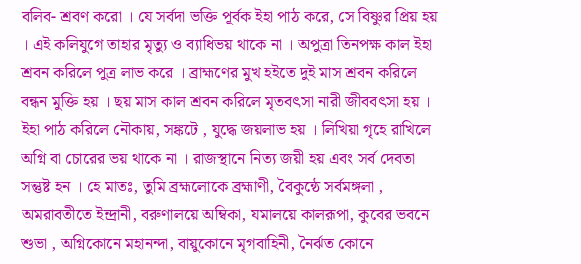বলিব- শ্রবণ করো । যে সর্বদা ভক্তি পূর্বক ইহা পাঠ করে, সে বিষ্ণুর প্রিয় হয় । এই কলিযুগে তাহার মৃত্যু ও ব্যাধিভয় থাকে না । অপুত্রা তিনপক্ষ কাল ইহা শ্রবন করিলে পুত্র লাভ করে । ব্রাহ্মণের মুখ হইতে দুই মাস শ্রবন করিলে বন্ধন মুক্তি হয় । ছয় মাস কাল শ্রবন করিলে মৃতবৎসা নারী জীববৎসা হয় । ইহা পাঠ করিলে নৌকায়, সঙ্কটে , যুদ্ধে জয়লাভ হয় । লিখিয়া গৃহে রাখিলে অগ্নি বা চোরের ভয় থাকে না । রাজস্থানে নিত্য জয়ী হয় এবং সর্ব দেবতা সন্তুষ্ট হন । হে মাতঃ, তুমি ব্রহ্মলোকে ব্রহ্মাণী, বৈকুন্ঠে সর্বমঙ্গলা , অমরাবতীতে ইন্দ্রানী, বরুণালয়ে অম্বিকা, যমালয়ে কালরূপা, কুবের ভবনে শুভা , অগ্নিকোনে মহানন্দা, বায়ুকোনে মৃগবাহিনী, নৈর্ঝত কোনে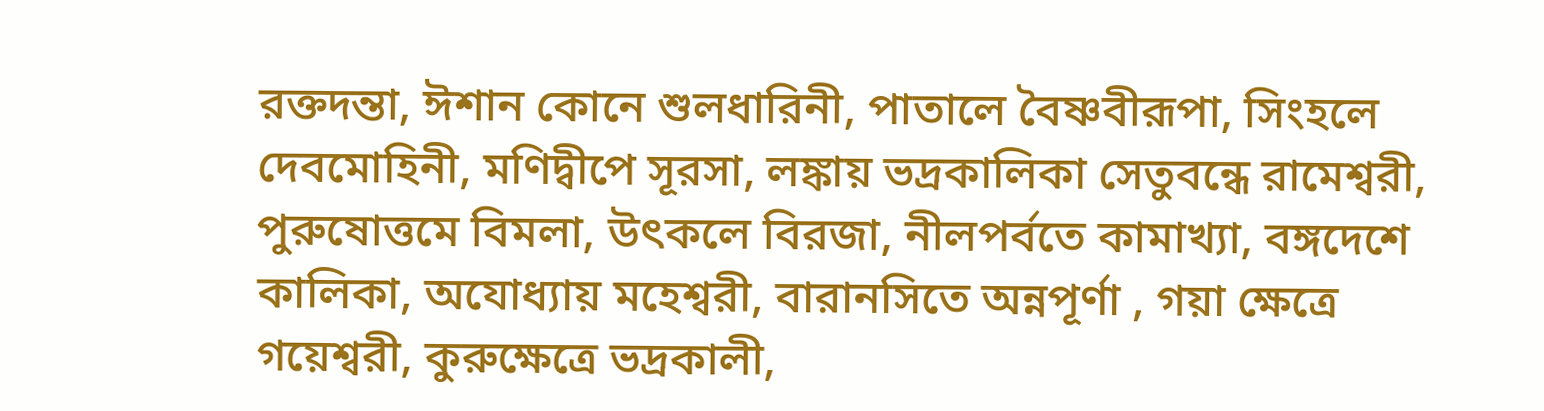রক্তদন্তা, ঈশান কোনে শুলধারিনী, পাতালে বৈষ্ণবীরূপা, সিংহলে দেবমোহিনী, মণিদ্বীপে সূরসা, লঙ্কায় ভদ্রকালিকা সেতুবন্ধে রামেশ্বরী, পুরুষোত্তমে বিমলা, উৎকলে বিরজা, নীলপর্বতে কামাখ্যা, বঙ্গদেশে কালিকা, অযোধ্যায় মহেশ্বরী, বারানসিতে অন্নপূর্ণা , গয়া ক্ষেত্রে গয়েশ্বরী, কুরুক্ষেত্রে ভদ্রকালী,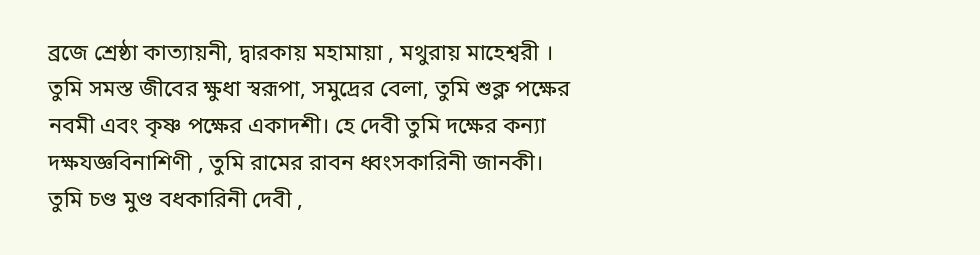ব্রজে শ্রেষ্ঠা কাত্যায়নী, দ্বারকায় মহামায়া , মথুরায় মাহেশ্বরী । তুমি সমস্ত জীবের ক্ষুধা স্বরূপা, সমুদ্রের বেলা, তুমি শুক্ল পক্ষের নবমী এবং কৃষ্ণ পক্ষের একাদশী। হে দেবী তুমি দক্ষের কন্যা দক্ষযজ্ঞবিনাশিণী , তুমি রামের রাবন ধ্বংসকারিনী জানকী। তুমি চণ্ড মুণ্ড বধকারিনী দেবী ,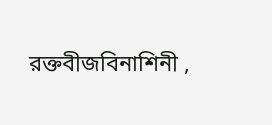রক্তবীজবিনাশিনী ,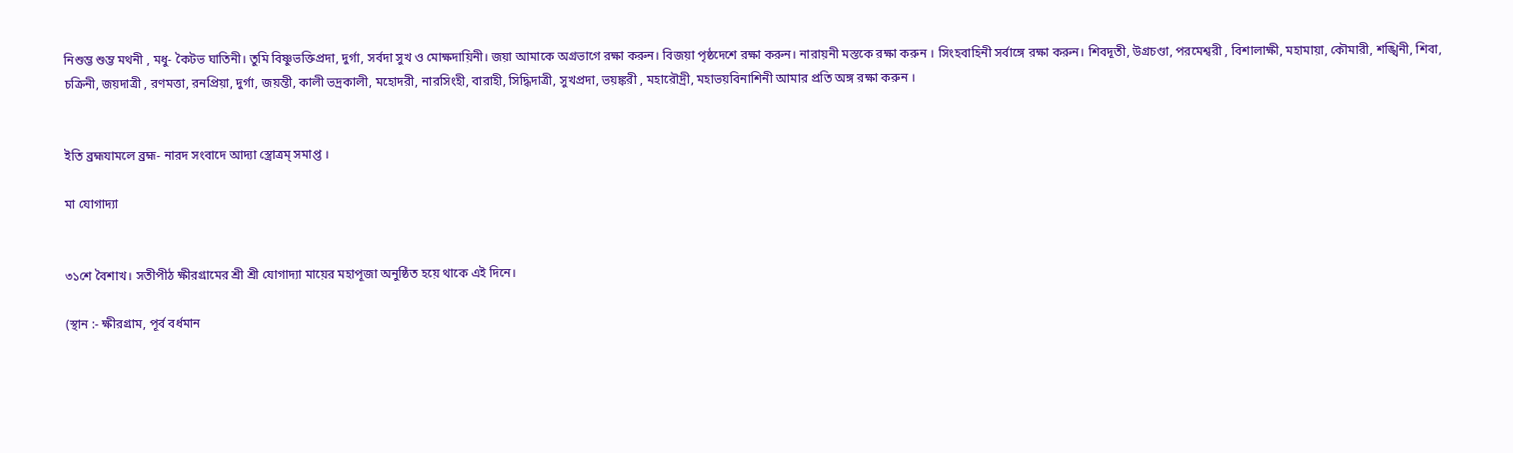নিশুম্ভ শুম্ভ মথনী , মধু- কৈটভ ঘাতিনী। তুমি বিষ্ণুভক্তিপ্রদা, দুর্গা, সর্বদা সুখ ও মোক্ষদায়িনী। জয়া আমাকে অগ্রভাগে রক্ষা করুন। বিজয়া পৃষ্ঠদেশে রক্ষা করুন। নারায়নী মস্তকে রক্ষা করুন । সিংহবাহিনী সর্বাঙ্গে রক্ষা করুন। শিবদূতী, উগ্রচণ্ডা, পরমেশ্বরী , বিশালাক্ষী, মহামায়া, কৌমারী, শঙ্খিনী, শিবা, চক্রিনী, জয়দাত্রী , রণমত্তা, রনপ্রিয়া, দুর্গা, জয়ন্তী, কালী ভদ্রকালী, মহোদরী, নারসিংহী, বারাহী, সিদ্ধিদাত্রী, সুখপ্রদা, ভয়ঙ্করী , মহারৌদ্রী, মহাভয়বিনাশিনী আমার প্রতি অঙ্গ রক্ষা করুন ।


ইতি ব্রহ্মযামলে ব্রহ্ম- নারদ সংবাদে আদ্যা স্ত্রোত্রম্ সমাপ্ত ।

মা যোগাদ্যা


৩১শে বৈশাখ। সতীপীঠ ক্ষীরগ্রামের শ্রী শ্রী যোগাদ্যা মায়ের মহাপূজা অনুষ্ঠিত হয়ে থাকে এই দিনে।

(স্থান :- ক্ষীরগ্রাম, পূর্ব বর্ধমান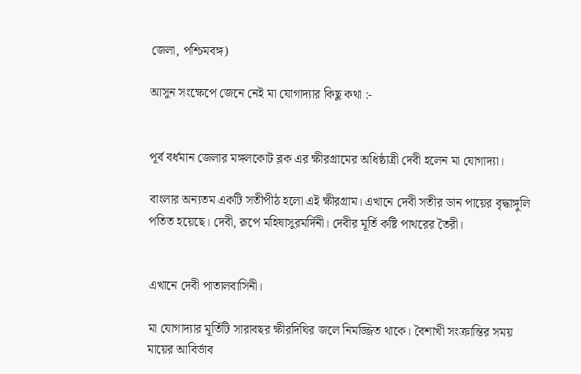জেলা, পশ্চিমবঙ্গ)

আসুন সংক্ষেপে জেনে নেই মা যোগাদ্যার কিছু কথা :-


পূর্ব বর্ধমান জেলার মঙ্গলকোট ব্লক এর ক্ষীরগ্রামের অধিষ্ঠাত্রী দেবী হলেন মা যোগাদ্যা।

বাংলার অন্যতম একটি সতীপীঠ হলো এই ক্ষীরগ্রাম। এখানে দেবী সতীর ডান পায়ের বৃদ্ধাঙ্গুলি পতিত হয়েছে। দেবী, রূপে মহিষাসুরমর্দিনী। দেবীর মূর্তি কষ্টি পাথরের তৈরী।


এখানে দেবী পাতালবাসিনী।

মা যোগাদ্যার মূর্তিটি সারাবছর ক্ষীরদিঘির জলে নিমজ্জিত থাকে। বৈশাখী সংক্রান্তির সময় মায়ের আবির্ভাব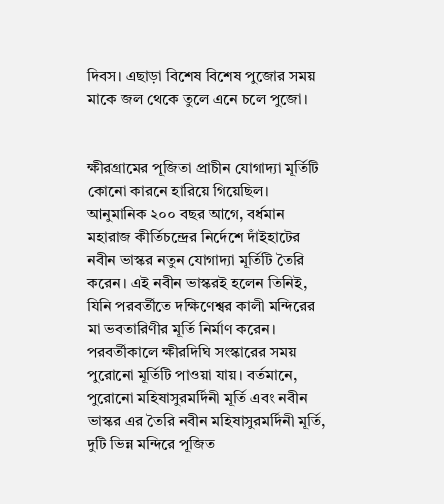দিবস। এছাড়া বিশেষ বিশেষ পুজোর সময় মাকে জল থেকে তুলে এনে চলে পুজো।


ক্ষীরগ্রামের পূজিতা প্রাচীন যোগাদ্যা মূর্তিটি কোনো কারনে হারিয়ে গিয়েছিল। আনুমানিক ২০০ বছর আগে, বর্ধমান মহারাজ কীর্তিচন্দ্রের নির্দেশে দাঁইহাটের নবীন ভাস্কর নতুন যোগাদ্যা মূর্তিটি তৈরি করেন। এই নবীন ভাস্করই হলেন তিনিই, যিনি পরবর্তীতে দক্ষিণেশ্বর কালী মন্দিরের মা ভবতারিণীর মূর্তি নির্মাণ করেন। পরবর্তীকালে ক্ষীরদিঘি সংস্কারের সময় পুরোনো মূর্তিটি পাওয়া যায়। বর্তমানে, পুরোনো মহিষাসুরমর্দিনী মূর্তি এবং নবীন ভাস্কর এর তৈরি নবীন মহিষাসুরমর্দিনী মূর্তি, দুটি ভিন্ন মন্দিরে পূজিত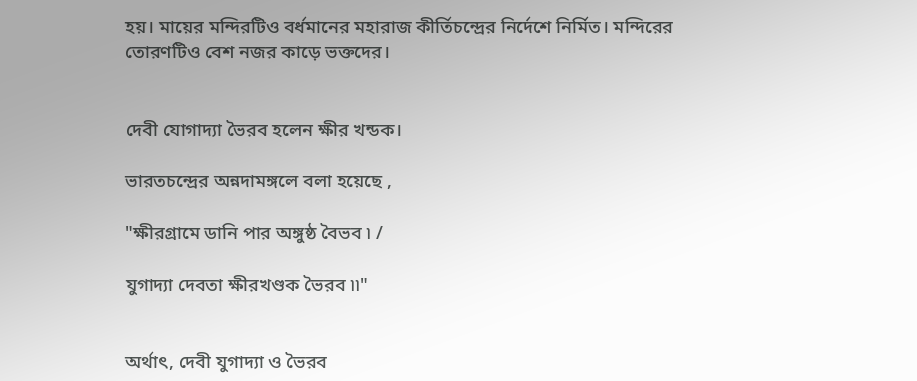হয়। মায়ের মন্দিরটিও বর্ধমানের মহারাজ কীর্তিচন্দ্রের নির্দেশে নির্মিত। মন্দিরের তোরণটিও বেশ নজর কাড়ে ভক্তদের।


দেবী যোগাদ্যা ভৈরব হলেন ক্ষীর খন্ডক।

ভারতচন্দ্রের অন্নদামঙ্গলে বলা হয়েছে ,

"ক্ষীরগ্রামে ডানি পার অঙ্গুষ্ঠ বৈভব ৷ /

যুগাদ্যা দেবতা ক্ষীরখণ্ডক ভৈরব ৷৷"


অর্থাৎ, দেবী যুগাদ্যা ও ভৈরব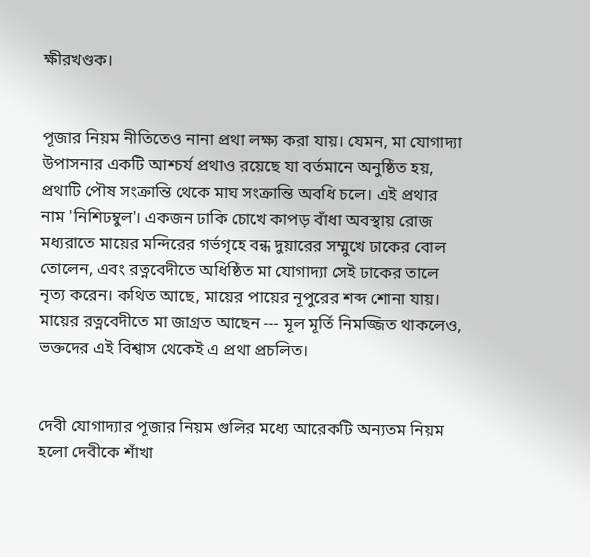ক্ষীরখণ্ডক।


পূজার নিয়ম নীতিতেও নানা প্রথা লক্ষ্য করা যায়। যেমন, মা যোগাদ্যা উপাসনার একটি আশ্চর্য প্রথাও রয়েছে যা বর্তমানে অনুষ্ঠিত হয়, প্রথাটি পৌষ সংক্রান্তি থেকে মাঘ সংক্রান্তি অবধি চলে। এই প্রথার নাম 'নিশিঢম্বুল'। একজন ঢাকি চোখে কাপড় বাঁধা অবস্থায় রোজ মধ্যরাতে মায়ের মন্দিরের গর্ভগৃহে বন্ধ দুয়ারের সম্মুখে ঢাকের বোল তোলেন, এবং রত্নবেদীতে অধিষ্ঠিত মা যোগাদ্যা সেই ঢাকের তালে নৃত্য করেন। কথিত আছে, মায়ের পায়ের নূপুরের শব্দ শোনা যায়। মায়ের রত্নবেদীতে মা জাগ্রত আছেন --- মূল মূর্তি নিমজ্জিত থাকলেও, ভক্তদের এই বিশ্বাস থেকেই এ প্রথা প্ৰচলিত।


দেবী যোগাদ্যার পূজার নিয়ম গুলির মধ্যে আরেকটি অন্যতম নিয়ম হলো দেবীকে শাঁখা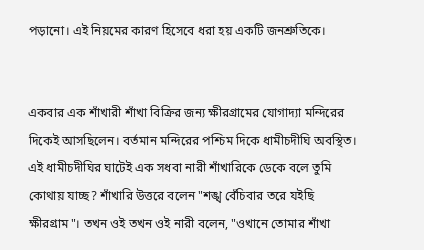পড়ানো। এই নিয়মের কারণ হিসেবে ধরা হয় একটি জনশ্রুতিকে।


একবার এক শাঁখারী শাঁখা বিক্রির জন্য ক্ষীরগ্রামের যোগাদ্যা মন্দিরের দিকেই আসছিলেন। বর্তমান মন্দিরের পশ্চিম দিকে ধামীচদীঘি অবস্থিত। এই ধামীচদীঘির ঘাটেই এক সধবা নারী শাঁখারিকে ডেকে বলে তুমি কোথায় যাচ্ছ? শাঁখারি উত্তরে বলেন "শঙ্খ বেঁচিবার তরে যইছি ক্ষীরগ্রাম"। তখন ওই তখন ওই নারী বলেন, "ওখানে তোমার শাঁখা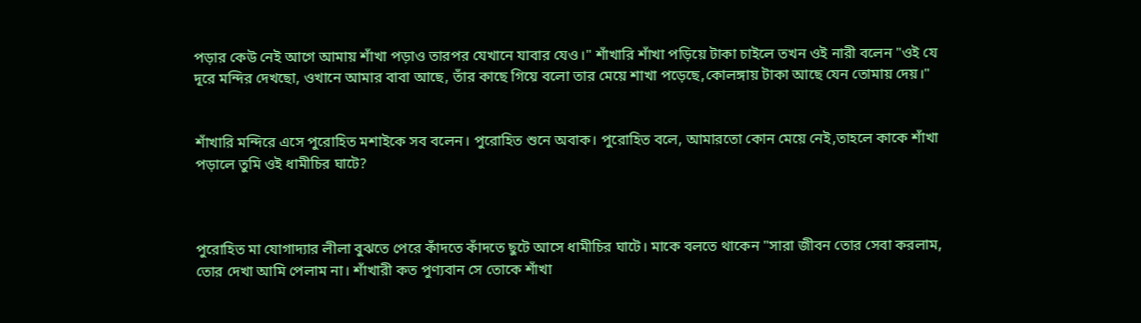পড়ার কেউ নেই আগে আমায় শাঁখা পড়াও তারপর যেখানে যাবার যেও।" শাঁখারি শাঁখা পড়িয়ে টাকা চাইলে তখন ওই নারী বলেন "ওই যে দূরে মন্দির দেখছো, ওখানে আমার বাবা আছে, তাঁর কাছে গিয়ে বলো তার মেয়ে শাখা পড়েছে,কোলঙ্গায় টাকা আছে যেন তোমায় দেয়।"


শাঁখারি মন্দিরে এসে পুরোহিত মশাইকে সব বলেন। পুরোহিত শুনে অবাক। পুরোহিত বলে, আমারতো কোন মেয়ে নেই,তাহলে কাকে শাঁখা পড়ালে তুমি ওই ধামীচির ঘাটে?



পুরোহিত মা যোগাদ্যার লীলা বুঝতে পেরে কাঁদতে কাঁদতে ছুটে আসে ধামীচির ঘাটে। মাকে বলতে থাকেন "সারা জীবন তোর সেবা করলাম, তোর দেখা আমি পেলাম না। শাঁখারী কত পুণ্যবান সে তোকে শাঁখা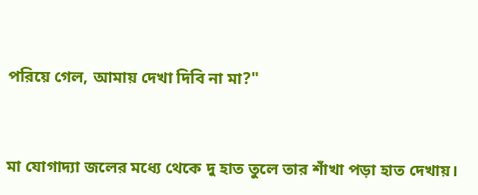পরিয়ে গেল, আমায় দেখা দিবি না মা?"


মা যোগাদ্যা জলের মধ্যে থেকে দু হাত তুলে তার শাঁখা পড়া হাত দেখায়।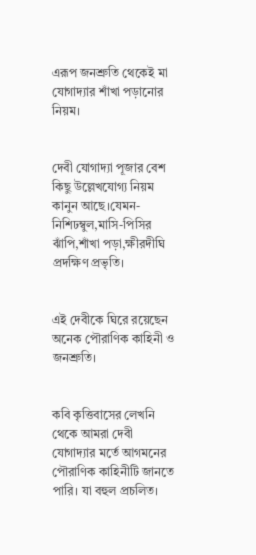এরূপ জনশ্রুতি থেকেই মা যোগাদ্যার শাঁখা পড়ানোর নিয়ম।


দেবী যোগাদ্যা পূজার বেশ কিছু উল্লেখযোগ্য নিয়ম কানুন আছে।যেমন-নিশিঢম্বুল,মাসি-পিসির ঝাঁপি,শাঁখা পড়া,ক্ষীরদীঘি প্রদক্ষিণ প্রভৃতি।


এই দেবীকে ঘিরে রয়েছেন অনেক পৌরাণিক কাহিনী ও জনশ্রুতি।


কবি কৃত্তিবাসের লেখনি থেকে আমরা দেবী যোগাদ্যার মর্তে আগমনের পৌরাণিক কাহিনীটি জানতে পারি। যা বহুল প্রচলিত।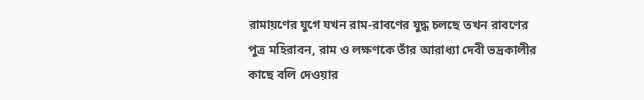রামায়ণের যুগে যখন রাম-রাবণের যুদ্ধ চলছে তখন রাবণের পুত্র মহিরাবন, রাম ও লক্ষণকে তাঁর আরাধ্যা দেবী ভদ্রকালীর কাছে বলি দেওয়ার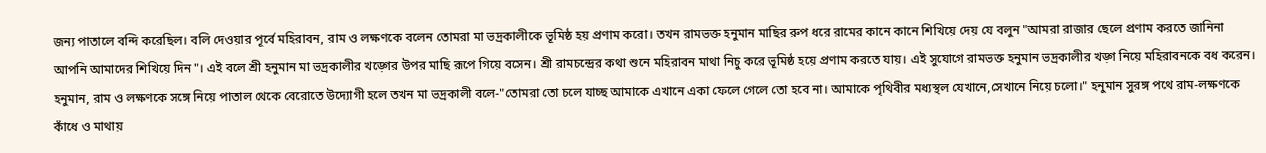জন্য পাতালে বন্দি করেছিল। বলি দেওয়ার পূর্বে মহিরাবন, রাম ও লক্ষণকে বলেন তোমরা মা ভদ্রকালীকে ভূমিষ্ঠ হয় প্রণাম করো। তখন রামভক্ত হনুমান মাছির রুপ ধরে রামের কানে কানে শিখিয়ে দেয় যে বলুন "আমরা রাজার ছেলে প্রণাম করতে জানিনা আপনি আমাদের শিখিয়ে দিন"। এই বলে শ্রী হনুমান মা ভদ্রকালীর খড়্গের উপর মাছি রূপে গিয়ে বসেন। শ্রী রামচন্দ্রের কথা শুনে মহিরাবন মাথা নিচু করে ভূমিষ্ঠ হয়ে প্রণাম করতে যায়। এই সুযোগে রামভক্ত হনুমান ভদ্রকালীর খড়্গ নিয়ে মহিরাবনকে বধ করেন। হনুমান, রাম ও লক্ষণকে সঙ্গে নিয়ে পাতাল থেকে বেরোতে উদ্যোগী হলে তখন মা ভদ্রকালী বলে-"তোমরা তো চলে যাচ্ছ আমাকে এখানে একা ফেলে গেলে তো হবে না। আমাকে পৃথিবীর মধ্যস্থল যেখানে,সেখানে নিয়ে চলো।" হনুমান সুরঙ্গ পথে রাম-লক্ষণকে কাঁধে ও মাথায়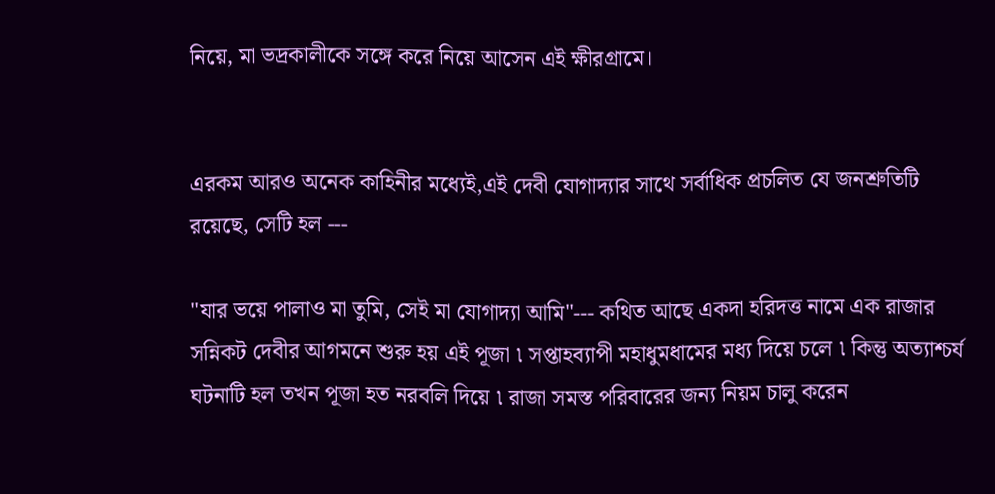নিয়ে, মা ভদ্রকালীকে সঙ্গে করে নিয়ে আসেন এই ক্ষীরগ্রামে।


এরকম আরও অনেক কাহিনীর মধ্যেই,এই দেবী যোগাদ্যার সাথে সর্বাধিক প্রচলিত যে জনশ্রুতিটি রয়েছে, সেটি হল ---

"যার ভয়ে পালাও মা তুমি, সেই মা যোগাদ্যা আমি"--- কথিত আছে একদা হরিদত্ত নামে এক রাজার সন্নিকট দেবীর আগমনে শুরু হয় এই পূজা ৷ সপ্তাহব্যাপী মহাধুমধামের মধ্য দিয়ে চলে ৷ কিন্তু অত্যাশ্চর্য ঘটনাটি হল তখন পূজা হত নরবলি দিয়ে ৷ রাজা সমস্ত পরিবারের জন্য নিয়ম চালু করেন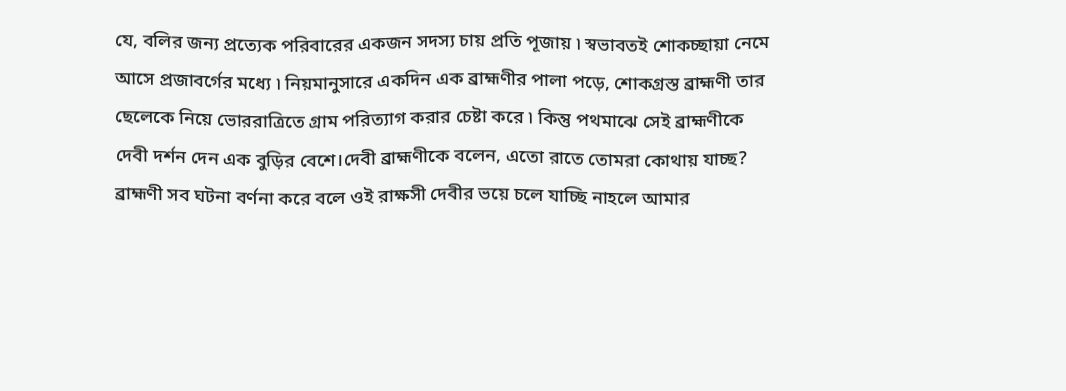যে, বলির জন্য প্রত্যেক পরিবারের একজন সদস্য চায় প্রতি পূজায় ৷ স্বভাবতই শোকচ্ছায়া নেমে আসে প্রজাবর্গের মধ্যে ৷ নিয়মানুসারে একদিন এক ব্রাহ্মণীর পালা পড়ে, শোকগ্রস্ত ব্রাহ্মণী তার ছেলেকে নিয়ে ভোররাত্রিতে গ্রাম পরিত্যাগ করার চেষ্টা করে ৷ কিন্তু পথমাঝে সেই ব্রাহ্মণীকে দেবী দর্শন দেন এক বুড়ির বেশে।দেবী ব্রাহ্মণীকে বলেন, এতো রাতে তোমরা কোথায় যাচ্ছ? ব্রাহ্মণী সব ঘটনা বর্ণনা করে বলে ওই রাক্ষসী দেবীর ভয়ে চলে যাচ্ছি নাহলে আমার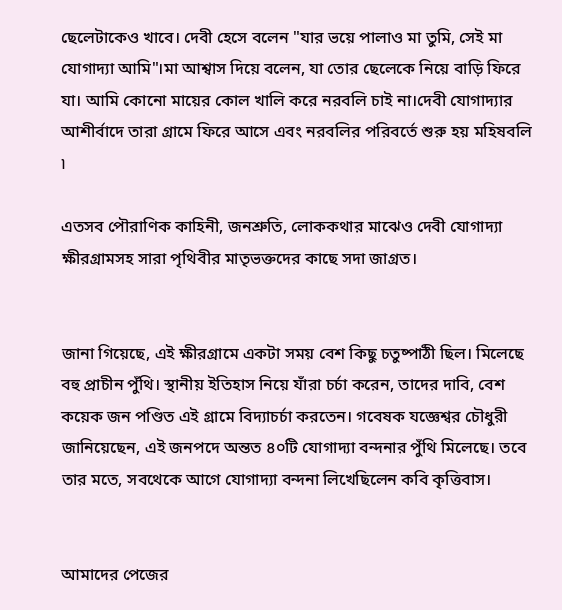ছেলেটাকেও খাবে। দেবী হেসে বলেন "যার ভয়ে পালাও মা তুমি, সেই মা যোগাদ্যা আমি"।মা আশ্বাস দিয়ে বলেন, যা তোর ছেলেকে নিয়ে বাড়ি ফিরে যা। আমি কোনো মায়ের কোল খালি করে নরবলি চাই না।দেবী যোগাদ্যার আশীর্বাদে তারা গ্রামে ফিরে আসে এবং নরবলির পরিবর্তে শুরু হয় মহিষবলি ৷

এতসব পৌরাণিক কাহিনী, জনশ্রুতি, লোককথার মাঝেও দেবী যোগাদ্যা ক্ষীরগ্রামসহ সারা পৃথিবীর মাতৃভক্তদের কাছে সদা জাগ্রত।


জানা গিয়েছে, এই ক্ষীরগ্রামে একটা সময় বেশ কিছু চতুষ্পাঠী ছিল। মিলেছে বহু প্রাচীন পুঁথি। স্থানীয় ইতিহাস নিয়ে যাঁরা চর্চা করেন, তাদের দাবি, বেশ কয়েক জন পণ্ডিত এই গ্রামে বিদ্যাচর্চা করতেন। গবেষক যজ্ঞেশ্বর চৌধুরী জানিয়েছেন, এই জনপদে অন্তত ৪০টি যোগাদ্যা বন্দনার পুঁথি মিলেছে। তবে তার মতে, সবথেকে আগে যোগাদ্যা বন্দনা লিখেছিলেন কবি কৃত্তিবাস।


আমাদের পেজের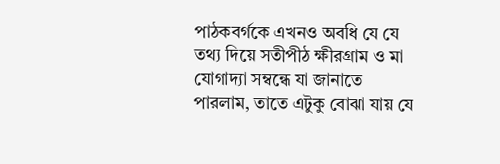পাঠকবর্গকে এখনও অবধি যে যে তথ্য দিয়ে সতীপীঠ ক্ষীরগ্রাম ও মা যোগাদ্যা সম্বন্ধে যা জানাতে পারলাম, তাতে এটুকু বোঝা যায় যে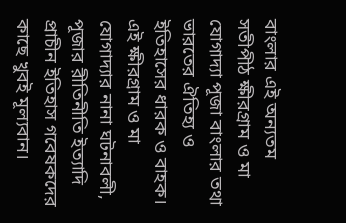বাংলার এই অন্যতম সতীপীঠ ক্ষীরগ্রাম ও মা যোগাদ্যা পূজা বাংলার তথা ভারতের ঐতিহ্য ও ইতিহাসের ধারক ও বাহক। এই ক্ষীরগ্রাম ও মা যোগাদ্যার নানা ঘটনাবলী, পূজার রীতিনীতি ইত্যাদি প্রাচীন ইতিহাস গবেষকদের কাছে খুবই মূল্যবান।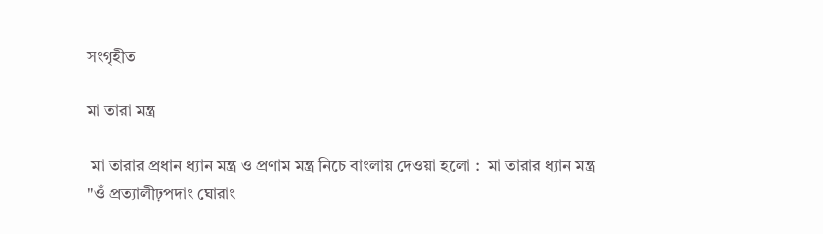সংগৃহীত

মা তারা মন্ত্র

 মা তারার প্রধান ধ্যান মন্ত্র ও প্রণাম মন্ত্র নিচে বাংলায় দেওয়া হলো :  মা তারার ধ্যান মন্ত্র "ওঁ প্রত্যালীঢ়পদাং ঘোরাং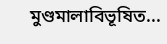মুণ্ডমালাবিভূষিত...